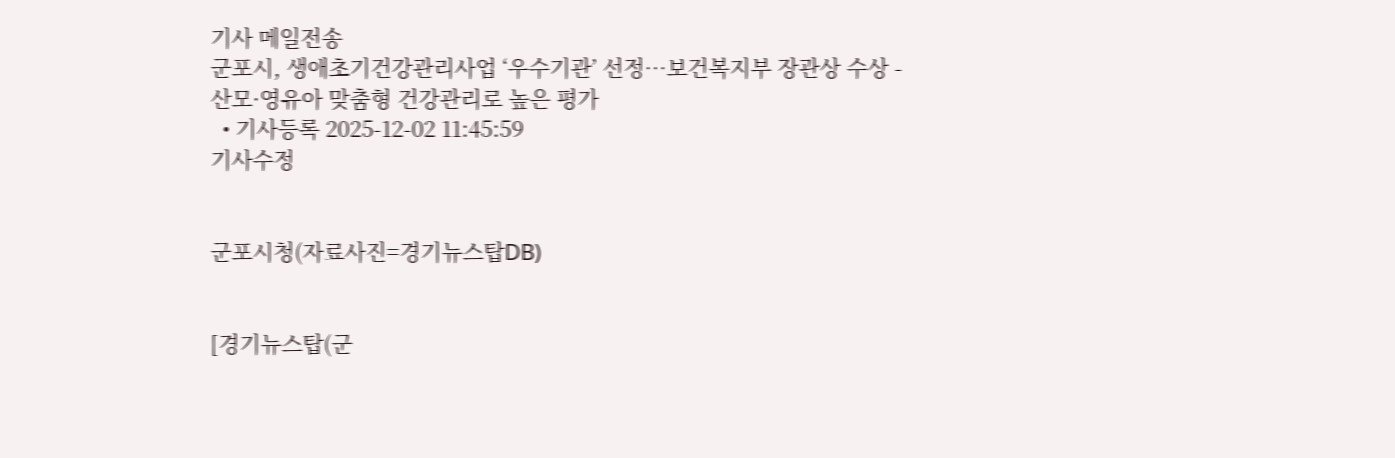기사 메일전송
군포시, 생애초기건강관리사업 ‘우수기관’ 선정…보건복지부 장관상 수상 - 산모·영유아 맞춤형 건강관리로 높은 평가
  • 기사등록 2025-12-02 11:45:59
기사수정


군포시청(자료사진=경기뉴스탑DB)


[경기뉴스탑(군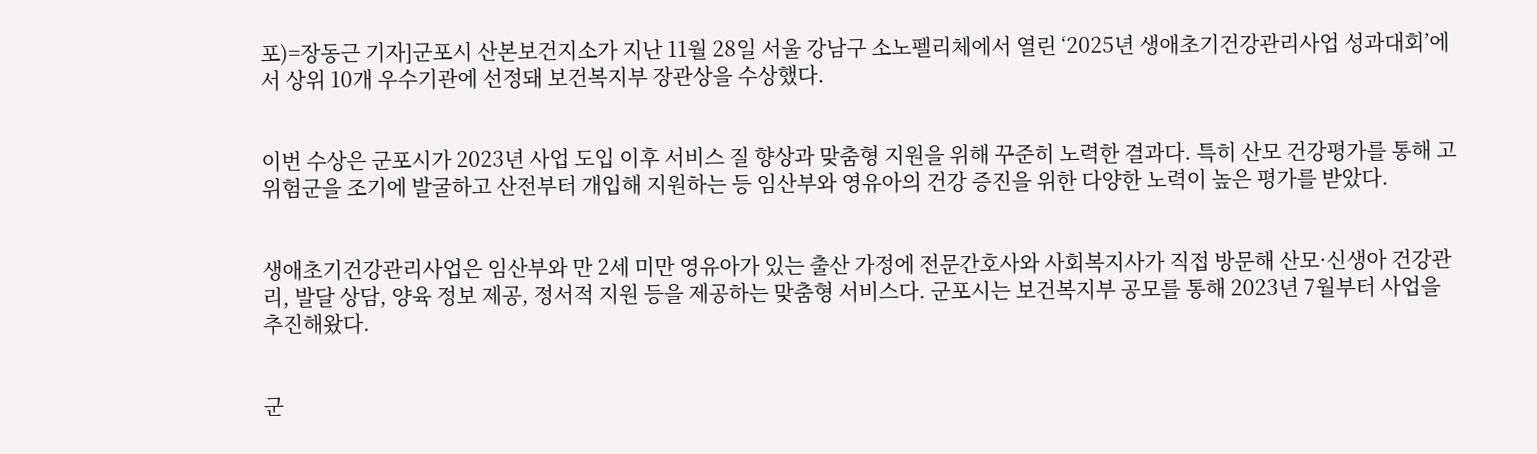포)=장동근 기자]군포시 산본보건지소가 지난 11월 28일 서울 강남구 소노펠리체에서 열린 ‘2025년 생애초기건강관리사업 성과대회’에서 상위 10개 우수기관에 선정돼 보건복지부 장관상을 수상했다.


이번 수상은 군포시가 2023년 사업 도입 이후 서비스 질 향상과 맞춤형 지원을 위해 꾸준히 노력한 결과다. 특히 산모 건강평가를 통해 고위험군을 조기에 발굴하고 산전부터 개입해 지원하는 등 임산부와 영유아의 건강 증진을 위한 다양한 노력이 높은 평가를 받았다.


생애초기건강관리사업은 임산부와 만 2세 미만 영유아가 있는 출산 가정에 전문간호사와 사회복지사가 직접 방문해 산모·신생아 건강관리, 발달 상담, 양육 정보 제공, 정서적 지원 등을 제공하는 맞춤형 서비스다. 군포시는 보건복지부 공모를 통해 2023년 7월부터 사업을 추진해왔다.


군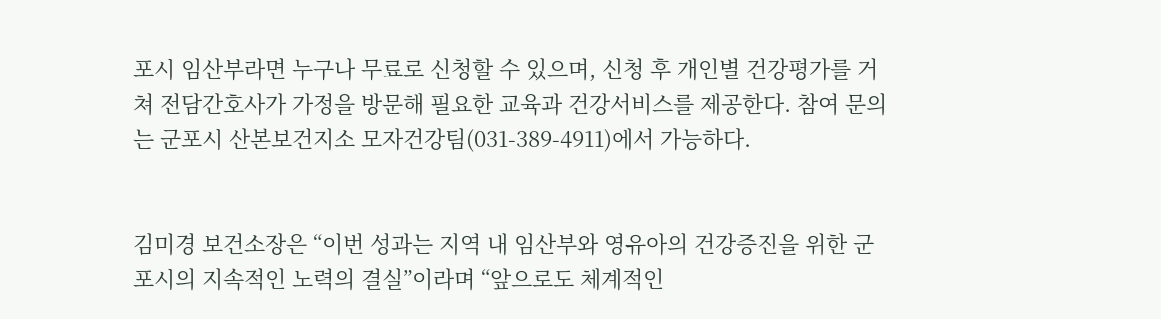포시 임산부라면 누구나 무료로 신청할 수 있으며, 신청 후 개인별 건강평가를 거쳐 전담간호사가 가정을 방문해 필요한 교육과 건강서비스를 제공한다. 참여 문의는 군포시 산본보건지소 모자건강팀(031-389-4911)에서 가능하다.


김미경 보건소장은 “이번 성과는 지역 내 임산부와 영유아의 건강증진을 위한 군포시의 지속적인 노력의 결실”이라며 “앞으로도 체계적인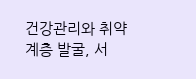건강관리와 취약계층 발굴, 서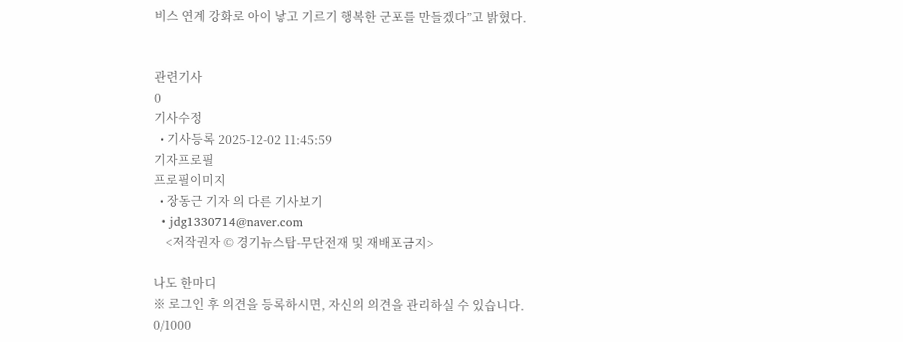비스 연계 강화로 아이 낳고 기르기 행복한 군포를 만들겠다”고 밝혔다.


관련기사
0
기사수정
  • 기사등록 2025-12-02 11:45:59
기자프로필
프로필이미지
  • 장동근 기자 의 다른 기사보기
  • jdg1330714@naver.com
    <저작권자 © 경기뉴스탑-무단전재 및 재배포금지>

나도 한마디
※ 로그인 후 의견을 등록하시면, 자신의 의견을 관리하실 수 있습니다. 0/1000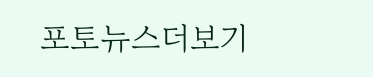포토뉴스더보기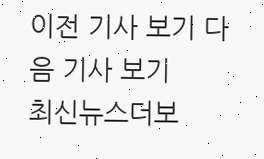이전 기사 보기 다음 기사 보기
최신뉴스더보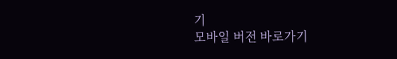기
모바일 버전 바로가기